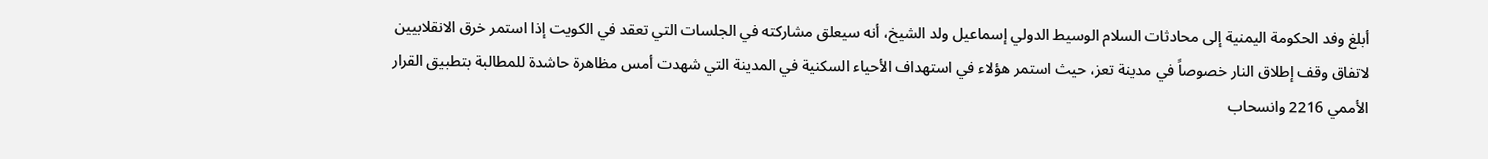أبلغ وفد الحكومة اليمنية إلى محادثات السلام الوسيط الدولي إسماعيل ولد الشيخ، أنه سيعلق مشاركته في الجلسات التي تعقد في الكويت إذا استمر خرق الانقلابيين لاتفاق وقف إطلاق النار خصوصاً في مدينة تعز، حيث استمر هؤلاء في استهداف الأحياء السكنية في المدينة التي شهدت أمس مظاهرة حاشدة للمطالبة بتطبيق القرار الأممي 2216 وانسحاب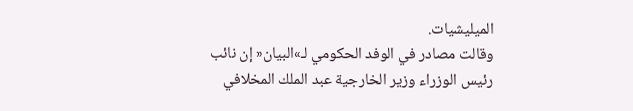الميليشيات.
وقالت مصادر في الوفد الحكومي لـ»البيان« إن نائب رئيس الوزراء وزير الخارجية عبد الملك المخلافي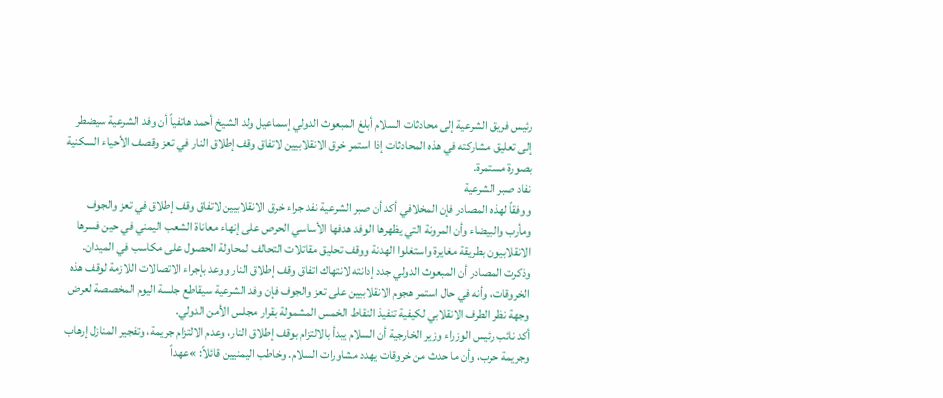رئيس فريق الشرعية إلى محادثات السلام أبلغ المبعوث الدولي إسماعيل ولد الشيخ أحمد هاتفياً أن وفد الشرعية سيضطر إلى تعليق مشاركته في هذه المحادثات إذا استمر خرق الانقلابيين لاتفاق وقف إطلاق النار في تعز وقصف الأحياء السكنية بصورة مستمرة.
نفاد صبر الشرعية
ووفقاً لهذه المصادر فإن المخلافي أكد أن صبر الشرعية نفد جراء خرق الانقلابيين لاتفاق وقف إطلاق في تعز والجوف ومأرب والبيضاء وأن المرونة التي يظهرها الوفد هدفها الأساسي الحرص على إنهاء معاناة الشعب اليمني في حين فسرها الانقلابيون بطريقة مغايرة واستغلوا الهدنة ووقف تحليق مقاتلات التحالف لمحاولة الحصول على مكاسب في الميدان.
وذكرت المصادر أن المبعوث الدولي جدد إدانته لانتهاك اتفاق وقف إطلاق النار ووعد بإجراء الاتصالات اللازمة لوقف هذه الخروقات، وأنه في حال استمر هجوم الانقلابيين على تعز والجوف فإن وفد الشرعية سيقاطع جلسة اليوم المخصصة لعرض وجهة نظر الطرف الانقلابي لكيفية تنفيذ النقاط الخمس المشمولة بقرار مجلس الأمن الدولي.
أكد نائب رئيس الوزراء وزير الخارجية أن السلام يبدأ بالالتزام بوقف إطلاق النار، وعدم الالتزام جريمة، وتفجير المنازل إرهاب وجريمة حرب، وأن ما حدث من خروقات يهدد مشاورات السلام. وخاطب اليمنيين قائلاً: »عهداً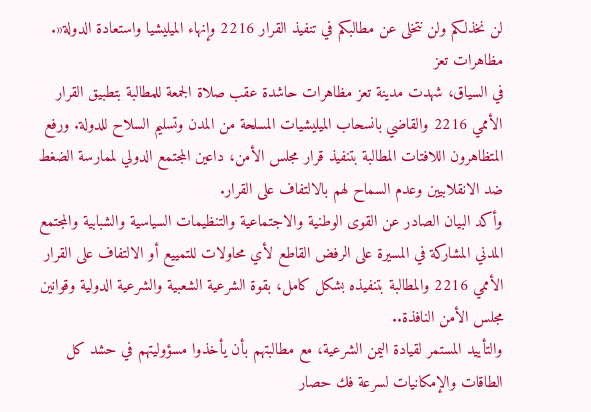لن نخذلكم ولن نتخلى عن مطالبكم في تنفيذ القرار 2216 وإنهاء الميليشيا واستعادة الدولة«.
مظاهرات تعز
في السياق، شهدت مدينة تعز مظاهرات حاشدة عقب صلاة الجمعة للمطالبة بتطبيق القرار الأممي 2216 والقاضي بانسحاب الميليشيات المسلحة من المدن وتسليم السلاح للدولة. ورفع المتظاهرون اللافتات المطالبة بتنفيذ قرار مجلس الأمن، داعين المجتمع الدولي لممارسة الضغط ضد الانقلابيين وعدم السماح لهم بالالتفاف على القرار.
وأكد البيان الصادر عن القوى الوطنية والاجتماعية والتنظيمات السياسية والشبابية والمجتمع المدني المشاركة في المسيرة على الرفض القاطع لأي محاولات للتمييع أو الالتفاف على القرار الأممي 2216 والمطالبة بتنفيذه بشكل كامل، بقوة الشرعية الشعبية والشرعية الدولية وقوانين مجلس الأمن النافذة..
والتأييد المستمر لقيادة اليمن الشرعية، مع مطالبتهم بأن يأخذوا مسؤوليتهم في حشد كل الطاقات والإمكانيات لسرعة فك حصار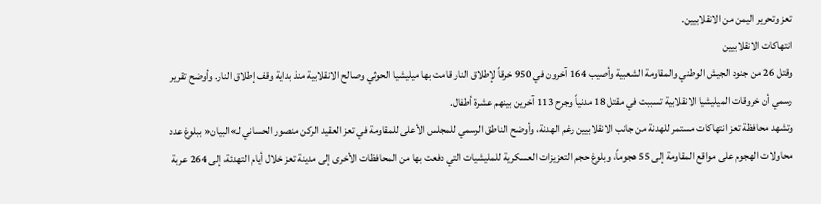تعز وتحرير اليمن من الانقلابيين.
انتهاكات الانقلابيين
وقتل 26 من جنود الجيش الوطني والمقاومة الشعبية وأصيب 164 آخرون في 950 خرقاً لإطلاق النار قامت بها ميليشيا الحوثي وصالح الانقلابية منذ بداية وقف إطلاق النار. وأوضح تقرير رسمي أن خروقات الميليشيا الانقلابية تسببت في مقتل 18 مدنياً وجرح 113 آخرين بينهم عشرة أطفال.
وتشهد محافظة تعز انتهاكات مستمر للهدنة من جانب الانقلابيين رغم الهدنة، وأوضح الناطق الرسمي للمجلس الأعلى للمقاومة في تعز العقيد الركن منصور الحساني لـ»البيان« ببلوغ عدد محاولات الهجوم على مواقع المقاومة إلى 55 هجوماً، وبلوغ حجم التعزيزات العسكرية للمليشيات التي دفعت بها من المحافظات الأخرى إلى مدينة تعز خلال أيام التهدئة، إلى 264 عربة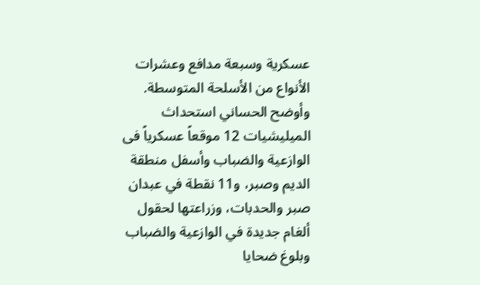عسكرية وسبعة مدافع وعشرات الأنواع من الأسلحة المتوسطة.
وأوضح الحساني استحداث الميليشيات 12 موقعاً عسكرياً فى الوازعية والضباب وأسفل منطقة الديم وصبر، و11 نقطة في عبدان صبر والحدبات، وزراعتها لحقول ألغام جديدة في الوازعية والضباب وبلوغ ضحايا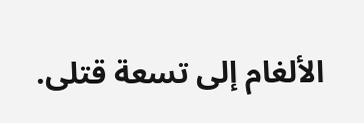الألغام إلى تسعة قتلى.